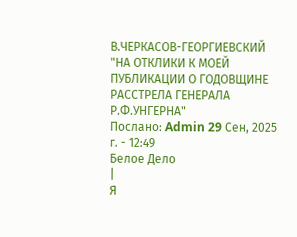В.ЧЕРКАСОВ-ГЕОРГИЕВСКИЙ "НА ОТКЛИКИ К МОЕЙ ПУБЛИКАЦИИ О ГОДОВЩИНЕ РАССТРЕЛА ГЕНЕРАЛА Р.Ф.УНГЕРНА"
Послано: Admin 29 Сен, 2025 г. - 12:49
Белое Дело
|
Я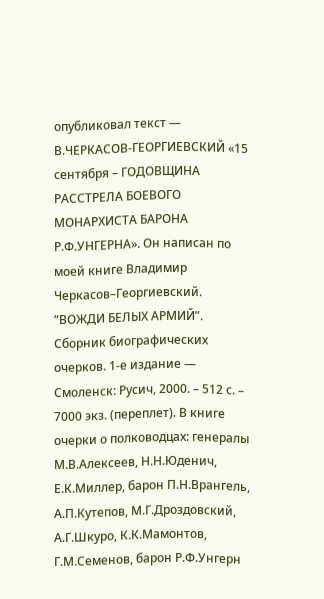опубликовал текст — В.ЧЕРКАСОВ-ГЕОРГИЕВСКИЙ «15 сентября – ГОДОВЩИНА РАССТРЕЛА БОЕВОГО МОНАРХИСТА БАРОНА Р.Ф.УНГЕРНА». Он написан по моей книге Владимир Черкасов–Георгиевский. “ВОЖДИ БЕЛЫХ АРМИЙ”. Сборник биографических очерков. 1-е издание — Смоленск: Русич, 2000. – 512 с. – 7000 экз. (переплет). В книге очерки о полководцах: генералы М.В.Алексеев, Н.Н.Юденич, Е.К.Миллер, барон П.Н.Врангель, А.П.Кутепов, М.Г.Дроздовский, А.Г.Шкуро, К.К.Мамонтов, Г.М.Семенов, барон Р.Ф.Унгерн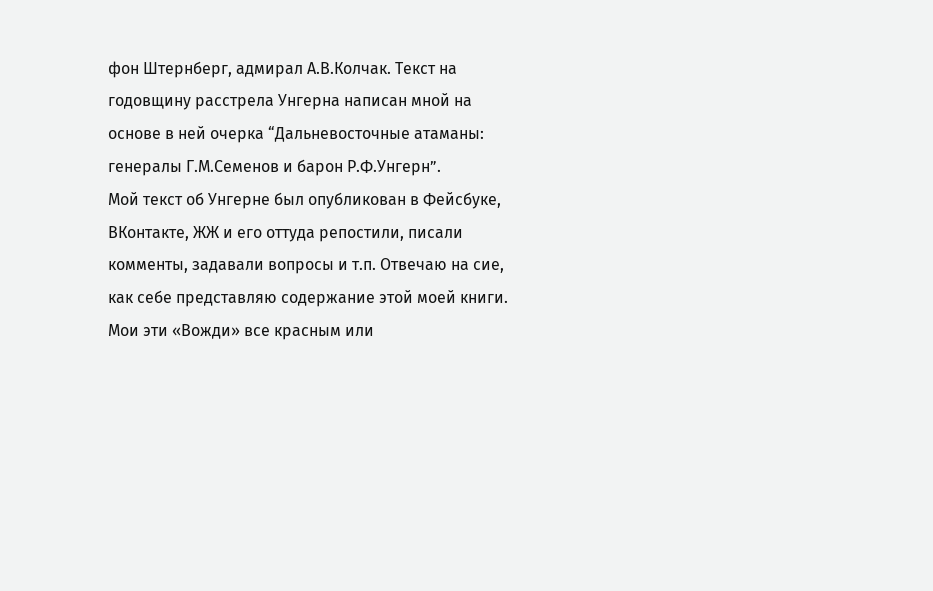фон Штернберг, адмирал А.В.Колчак. Текст на годовщину расстрела Унгерна написан мной на основе в ней очерка “Дальневосточные атаманы: генералы Г.М.Семенов и барон Р.Ф.Унгерн”.
Мой текст об Унгерне был опубликован в Фейсбуке, ВКонтакте, ЖЖ и его оттуда репостили, писали комменты, задавали вопросы и т.п. Отвечаю на сие, как себе представляю содержание этой моей книги.
Мои эти «Вожди» все красным или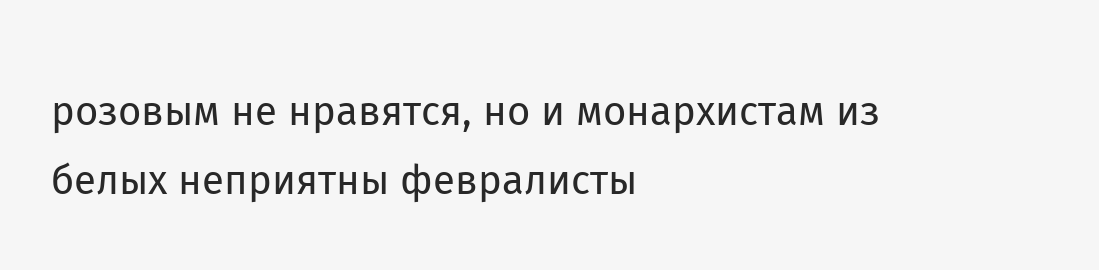розовым не нравятся, но и монархистам из белых неприятны февралисты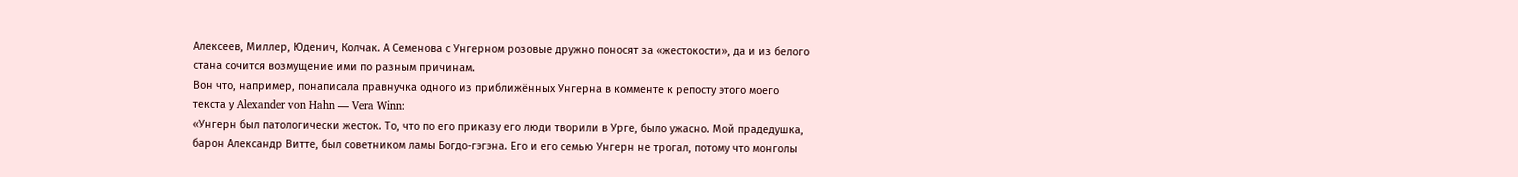Алексеев, Миллер, Юденич, Колчак. А Семенова с Унгерном розовые дружно поносят за «жестокости», да и из белого стана сочится возмущение ими по разным причинам.
Вон что, например, понаписала правнучка одного из приближённых Унгерна в комменте к репосту этого моего текста у Alexander von Hahn — Vera Winn:
«Унгерн был патологически жесток. То, что по его приказу его люди творили в Урге, было ужасно. Мой прадедушка, барон Александр Витте, был советником ламы Богдо-гэгэна. Его и его семью Унгерн не трогал, потому что монголы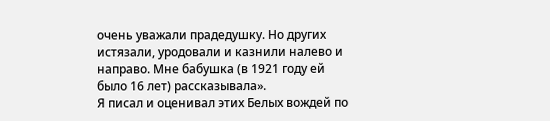очень уважали прадедушку. Но других истязали, уродовали и казнили налево и направо. Мне бабушка (в 1921 году ей было 16 лет) рассказывала».
Я писал и оценивал этих Белых вождей по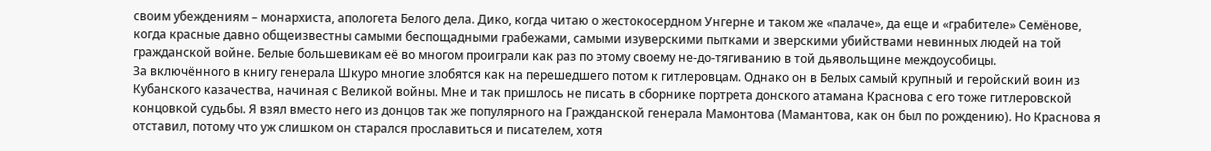своим убеждениям – монархиста, апологета Белого дела. Дико, когда читаю о жестокосердном Унгерне и таком же «палаче», да еще и «грабителе» Семёнове, когда красные давно общеизвестны самыми беспощадными грабежами, самыми изуверскими пытками и зверскими убийствами невинных людей на той гражданской войне. Белые большевикам её во многом проиграли как раз по этому своему не-до-тягиванию в той дьявольщине междоусобицы.
За включённого в книгу генерала Шкуро многие злобятся как на перешедшего потом к гитлеровцам. Однако он в Белых самый крупный и геройский воин из Кубанского казачества, начиная с Великой войны. Мне и так пришлось не писать в сборнике портрета донского атамана Краснова с его тоже гитлеровской концовкой судьбы. Я взял вместо него из донцов так же популярного на Гражданской генерала Мамонтова (Мамантова, как он был по рождению). Но Краснова я отставил, потому что уж слишком он старался прославиться и писателем, хотя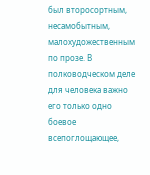был второсортным, несамобытным, малохудожественным по прозе. В полководческом деле для человека важно его только одно боевое всепоглощающее,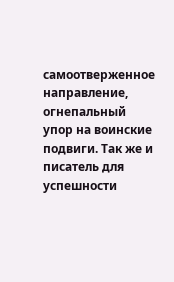самоотверженное направление, огнепальный упор на воинские подвиги. Так же и писатель для успешности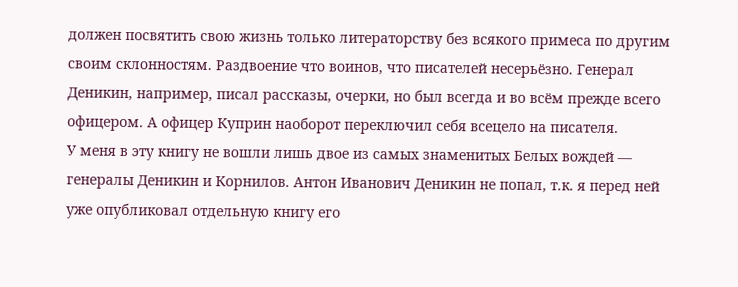должен посвятить свою жизнь только литераторству без всякого примеса по другим своим склонностям. Раздвоение что воинов, что писателей несерьёзно. Генерал Деникин, например, писал рассказы, очерки, но был всегда и во всём прежде всего офицером. А офицер Куприн наоборот переключил себя всецело на писателя.
У меня в эту книгу не вошли лишь двое из самых знаменитых Белых вождей — генералы Деникин и Корнилов. Антон Иванович Деникин не попал, т.к. я перед ней уже опубликовал отдельную книгу его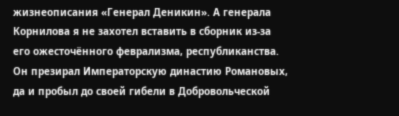жизнеописания «Генерал Деникин». А генерала Корнилова я не захотел вставить в сборник из-за его ожесточённого феврализма, республиканства. Он презирал Императорскую династию Романовых, да и пробыл до своей гибели в Добровольческой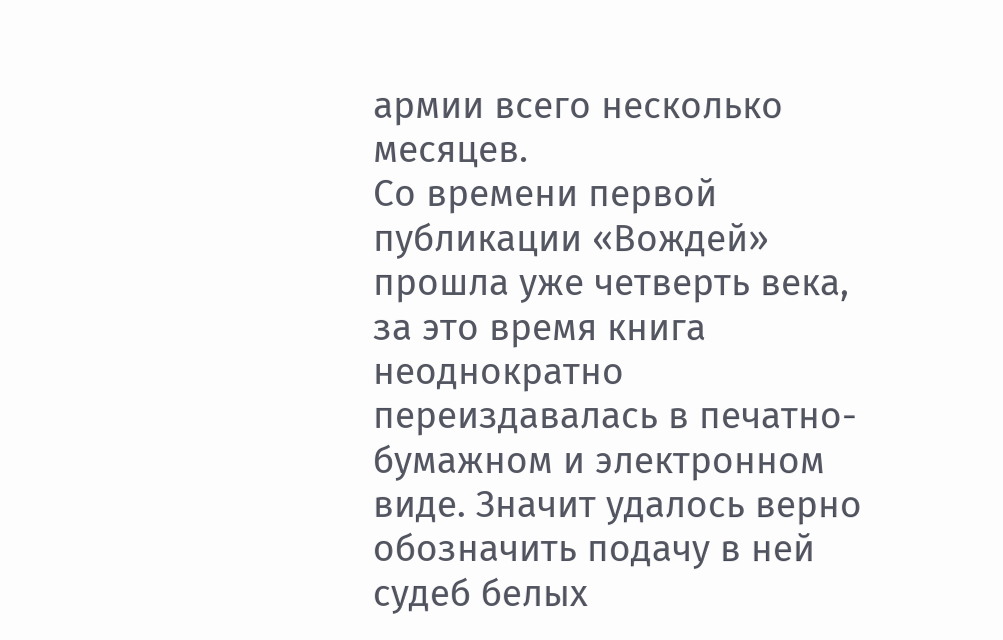армии всего несколько месяцев.
Со времени первой публикации «Вождей» прошла уже четверть века, за это время книга неоднократно переиздавалась в печатно-бумажном и электронном виде. Значит удалось верно обозначить подачу в ней судеб белых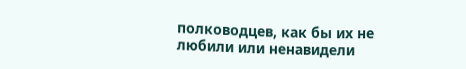полководцев, как бы их не любили или ненавидели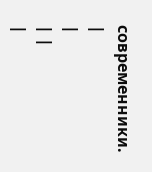современники.
|
|
| |
|